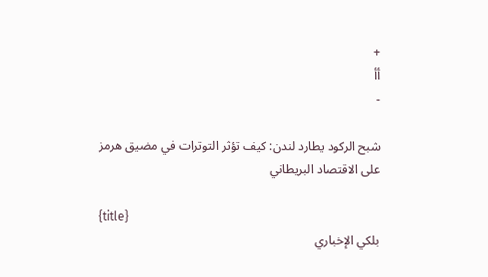+
أأ
-

شبح الركود يطارد لندن: كيف تؤثر التوترات في مضيق هرمز على الاقتصاد البريطاني

{title}
بلكي الإخباري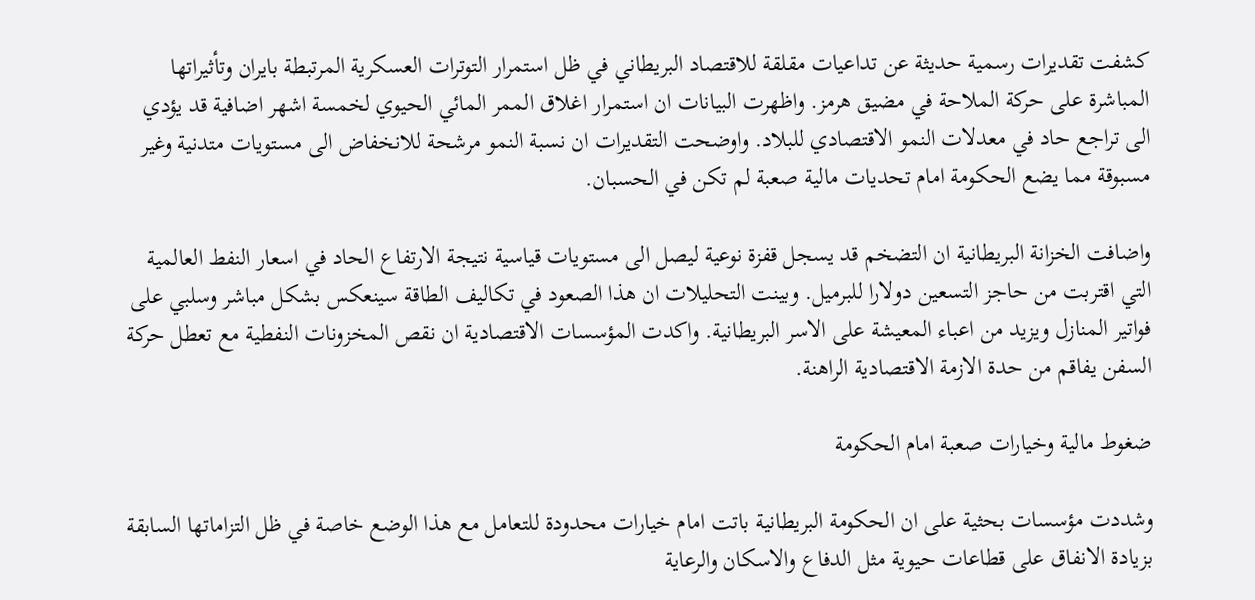كشفت تقديرات رسمية حديثة عن تداعيات مقلقة للاقتصاد البريطاني في ظل استمرار التوترات العسكرية المرتبطة بايران وتأثيراتها المباشرة على حركة الملاحة في مضيق هرمز. واظهرت البيانات ان استمرار اغلاق الممر المائي الحيوي لخمسة اشهر اضافية قد يؤدي الى تراجع حاد في معدلات النمو الاقتصادي للبلاد. واوضحت التقديرات ان نسبة النمو مرشحة للانخفاض الى مستويات متدنية وغير مسبوقة مما يضع الحكومة امام تحديات مالية صعبة لم تكن في الحسبان.

واضافت الخزانة البريطانية ان التضخم قد يسجل قفزة نوعية ليصل الى مستويات قياسية نتيجة الارتفاع الحاد في اسعار النفط العالمية التي اقتربت من حاجز التسعين دولارا للبرميل. وبينت التحليلات ان هذا الصعود في تكاليف الطاقة سينعكس بشكل مباشر وسلبي على فواتير المنازل ويزيد من اعباء المعيشة على الاسر البريطانية. واكدت المؤسسات الاقتصادية ان نقص المخزونات النفطية مع تعطل حركة السفن يفاقم من حدة الازمة الاقتصادية الراهنة.

ضغوط مالية وخيارات صعبة امام الحكومة

وشددت مؤسسات بحثية على ان الحكومة البريطانية باتت امام خيارات محدودة للتعامل مع هذا الوضع خاصة في ظل التزاماتها السابقة بزيادة الانفاق على قطاعات حيوية مثل الدفاع والاسكان والرعاية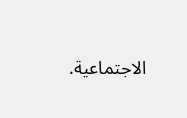الاجتماعية.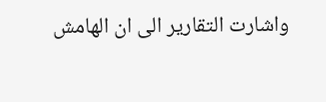واشارت التقارير الى ان الهامش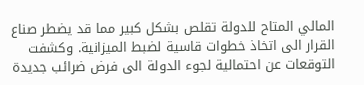المالي المتاح للدولة تقلص بشكل كبير مما قد يضطر صناع القرار الى اتخاذ خطوات قاسية لضبط الميزانية. وكشفت التوقعات عن احتمالية لجوء الدولة الى فرض ضرائب جديدة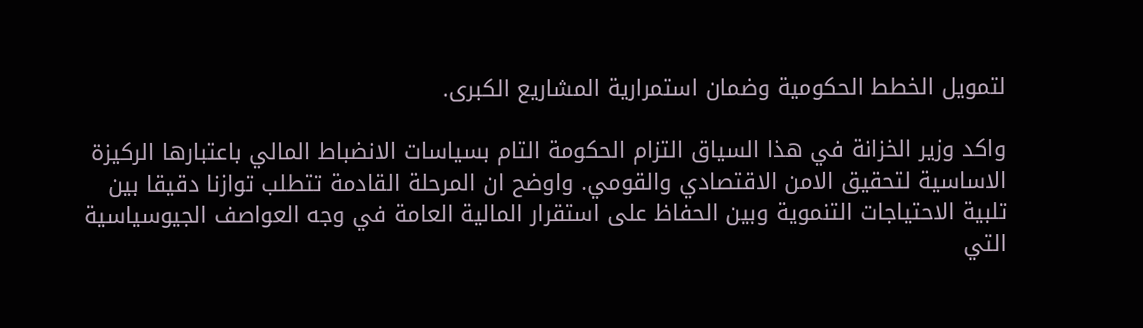لتمويل الخطط الحكومية وضمان استمرارية المشاريع الكبرى.

واكد وزير الخزانة في هذا السياق التزام الحكومة التام بسياسات الانضباط المالي باعتبارها الركيزة الاساسية لتحقيق الامن الاقتصادي والقومي. واوضح ان المرحلة القادمة تتطلب توازنا دقيقا بين تلبية الاحتياجات التنموية وبين الحفاظ على استقرار المالية العامة في وجه العواصف الجيوسياسية التي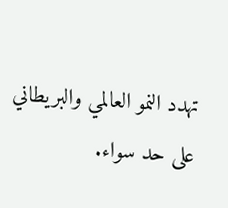تهدد النمو العالمي والبريطاني على حد سواء.